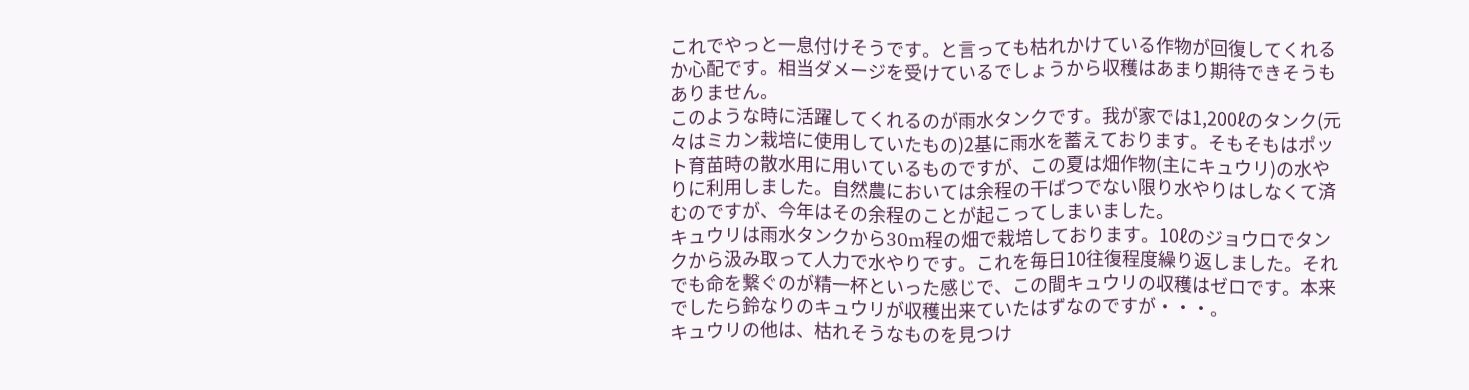これでやっと一息付けそうです。と言っても枯れかけている作物が回復してくれるか心配です。相当ダメージを受けているでしょうから収穫はあまり期待できそうもありません。
このような時に活躍してくれるのが雨水タンクです。我が家では1,200ℓのタンク(元々はミカン栽培に使用していたもの)2基に雨水を蓄えております。そもそもはポット育苗時の散水用に用いているものですが、この夏は畑作物(主にキュウリ)の水やりに利用しました。自然農においては余程の干ばつでない限り水やりはしなくて済むのですが、今年はその余程のことが起こってしまいました。
キュウリは雨水タンクから30m程の畑で栽培しております。10ℓのジョウロでタンクから汲み取って人力で水やりです。これを毎日10往復程度繰り返しました。それでも命を繋ぐのが精一杯といった感じで、この間キュウリの収穫はゼロです。本来でしたら鈴なりのキュウリが収穫出来ていたはずなのですが・・・。
キュウリの他は、枯れそうなものを見つけ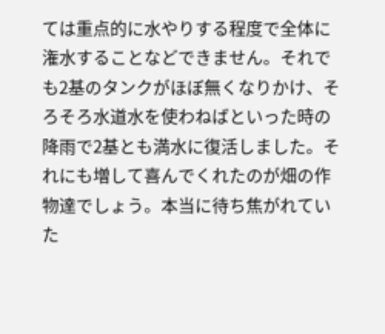ては重点的に水やりする程度で全体に潅水することなどできません。それでも2基のタンクがほぼ無くなりかけ、そろそろ水道水を使わねばといった時の降雨で2基とも満水に復活しました。それにも増して喜んでくれたのが畑の作物達でしょう。本当に待ち焦がれていた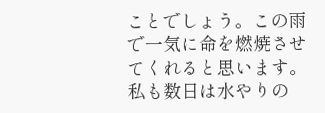ことでしょう。この雨で一気に命を燃焼させてくれると思います。
私も数日は水やりの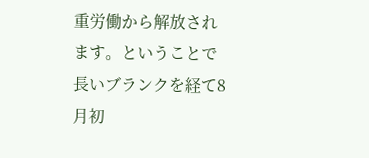重労働から解放されます。ということで長いブランクを経て8月初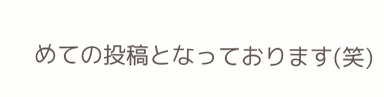めての投稿となっております(笑)